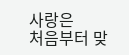사랑은
처음부터 맞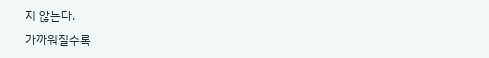지 않는다.
가까워질수록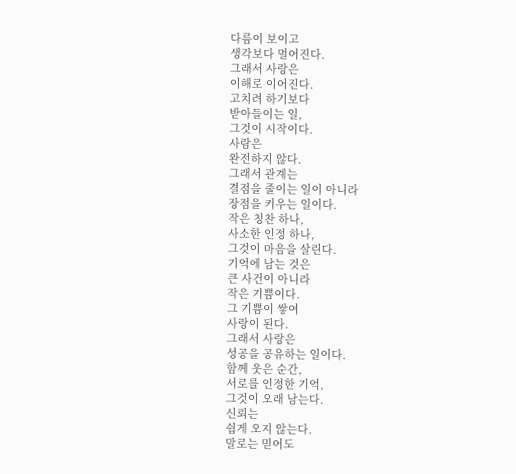다름이 보이고
생각보다 멀어진다.
그래서 사랑은
이해로 이어진다.
고치려 하기보다
받아들이는 일,
그것이 시작이다.
사람은
완전하지 않다.
그래서 관계는
결점을 줄이는 일이 아니라
장점을 키우는 일이다.
작은 칭찬 하나,
사소한 인정 하나,
그것이 마음을 살린다.
기억에 남는 것은
큰 사건이 아니라
작은 기쁨이다.
그 기쁨이 쌓여
사랑이 된다.
그래서 사랑은
성공을 공유하는 일이다.
함께 웃은 순간,
서로를 인정한 기억,
그것이 오래 남는다.
신뢰는
쉽게 오지 않는다.
말로는 믿어도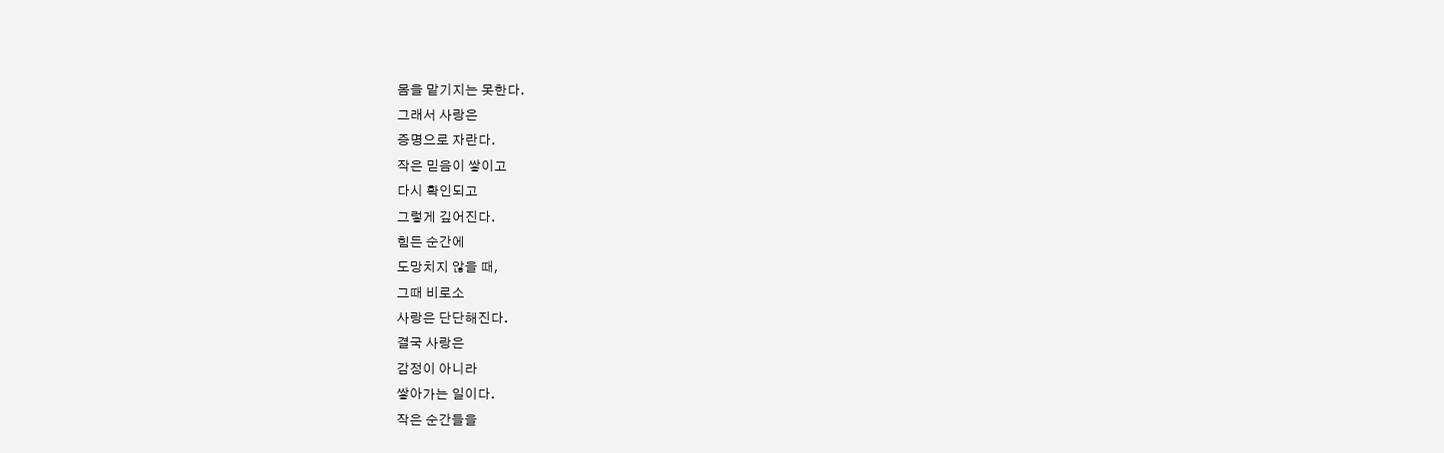몸을 맡기지는 못한다.
그래서 사랑은
증명으로 자란다.
작은 믿음이 쌓이고
다시 확인되고
그렇게 깊어진다.
힘든 순간에
도망치지 않을 때,
그때 비로소
사랑은 단단해진다.
결국 사랑은
감정이 아니라
쌓아가는 일이다.
작은 순간들을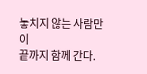놓치지 않는 사람만이
끝까지 함께 간다.